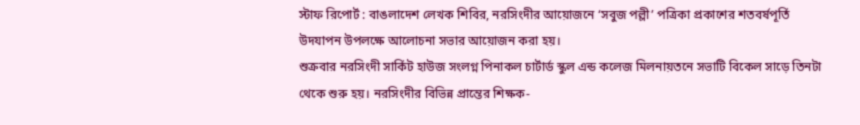স্টাফ রিপোর্ট : বাঙলাদেশ লেখক শিবির, নরসিংদীর আয়োজনে ‘সবুজ পল্লী’ পত্রিকা প্রকাশের শতবর্ষপূর্তি উদযাপন উপলক্ষে আলোচনা সভার আয়োজন করা হয়।
শুক্রবার নরসিংদী সার্কিট হাউজ সংলগ্ন পিনাকল চার্টার্ড স্কুল এন্ড কলেজ মিলনায়তনে সভাটি বিকেল সাড়ে তিনটা থেকে শুরু হয়। নরসিংদীর বিভিন্ন প্রান্তের শিক্ষক-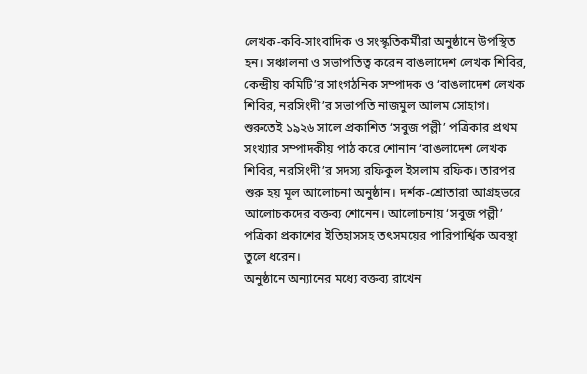লেখক-কবি-সাংবাদিক ও সংস্কৃতিকর্মীরা অনুষ্ঠানে উপস্থিত হন। সঞ্চালনা ও সভাপতিত্ব করেন বাঙলাদেশ লেখক শিবির, কেন্দ্রীয় কমিটি’র সাংগঠনিক সম্পাদক ও ‘বাঙলাদেশ লেখক শিবির, নরসিংদী’র সভাপতি নাজমুল আলম সোহাগ।
শুরুতেই ১৯২৬ সালে প্রকাশিত ‘সবুজ পল্লী’ পত্রিকার প্রথম সংখ্যার সম্পাদকীয় পাঠ করে শোনান ‘বাঙলাদেশ লেখক শিবির, নরসিংদী’র সদস্য রফিকুল ইসলাম রফিক। তারপর শুরু হয় মূল আলোচনা অনুষ্ঠান। দর্শক-শ্রোতারা আগ্রহভরে আলোচকদের বক্তব্য শোনেন। আলোচনায় ‘সবুজ পল্লী’ পত্রিকা প্রকাশের ইতিহাসসহ তৎসময়ের পারিপার্শ্বিক অবস্থা তুলে ধরেন।
অনুষ্ঠানে অন্যানের মধ্যে বক্তব্য রাখেন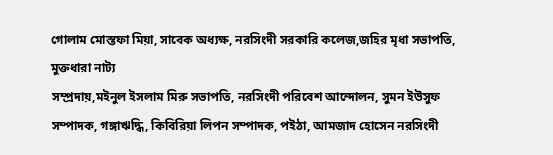গোলাম মোস্তফা মিয়া, সাবেক অধ্যক্ষ, নরসিংদী সরকারি কলেজ,জহির মৃধা সভাপতি, মুক্তধারা নাট্য
সম্প্রদায়,মইনুল ইসলাম মিরু সভাপতি, নরসিংদী পরিবেশ আন্দোলন, সুমন ইউসুফ সম্পাদক, গঙ্গাঋদ্ধি, কিবিরিয়া লিপন সম্পাদক, পইঠা, আমজাদ হোসেন নরসিংদী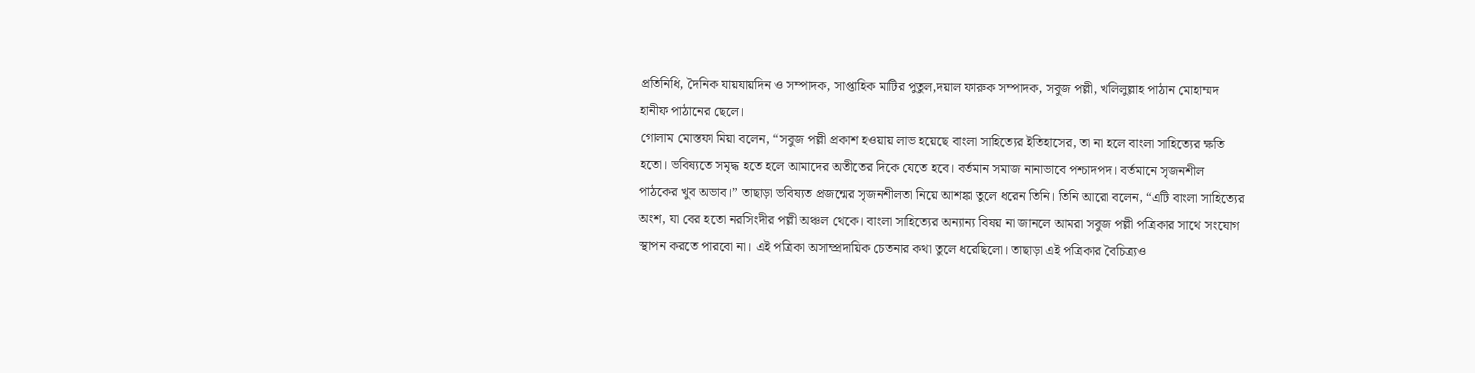প্রতিনিধি, দৈনিক যায়যায়দিন ও সম্পাদক, সাপ্তাহিক মাটির পুতুল,দয়াল ফারুক সম্পাদক, সবুজ পল্লী, খলিলুল্লাহ পাঠান মোহাম্মদ হানীফ পাঠানের ছেলে।
গোলাম মোস্তফা মিয়া বলেন, “সবুজ পল্লী প্রকাশ হওয়ায় লাভ হয়েছে বাংলা সাহিত্যের ইতিহাসের, তা না হলে বাংলা সাহিত্যের ক্ষতি হতো। ভবিষ্যতে সমৃদ্ধ হতে হলে আমাদের অতীতের দিকে যেতে হবে। বর্তমান সমাজ নানাভাবে পশ্চাদপদ। বর্তমানে সৃজনশীল পাঠকের খুব অভাব।” তাছাড়া ভবিষ্যত প্রজন্মের সৃজনশীলতা নিয়ে আশঙ্কা তুলে ধরেন তিনি। তিনি আরো বলেন, “এটি বাংলা সাহিত্যের অংশ, যা বের হতো নরসিংদীর পল্লী অঞ্চল থেকে। বাংলা সাহিত্যের অন্যান্য বিষয় না জানলে আমরা সবুজ পল্লী পত্রিকার সাথে সংযোগ স্থাপন করতে পারবো না। এই পত্রিকা অসাম্প্রদায়িক চেতনার কথা তুলে ধরেছিলো। তাছাড়া এই পত্রিকার বৈচিত্র্যও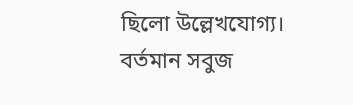ছিলো উল্লেখযোগ্য। বর্তমান সবুজ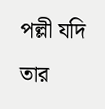পল্লী যদি তার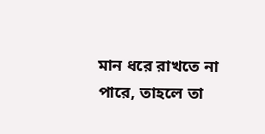মান ধরে রাখতে না পারে, তাহলে তা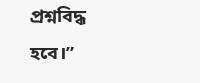প্রশ্নবিদ্ধ হবে।”